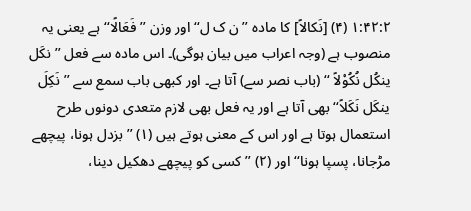۱:۴۲:۲ (۴) [نَکالاً] کا مادہ ’’ن ک ل‘‘ اور وزن ’’فَعَالًا‘‘ ہے یعنی یہ منصوب ہے (وجہ اعراب میں بیان ہوگی)۔ اس مادہ سے فعل ’’نکَل ینکُل نُکُوْلاً ‘‘ (باب نصر سے) آتا ہے۔ اور کبھی باب سمع سے ’’نَکِلَ ینکَل نَکَلاً‘‘ بھی آتا ہے اور یہ فعل بھی لازم متعدی دونوں طرح استعمال ہوتا ہے اور اس کے معنی ہوتے ہیں (۱) ’’بزدل ہونا، پیچھے مڑجانا، پسپا ہونا‘‘ اور (۲) ’’کسی کو پیچھے دھکیل دینا،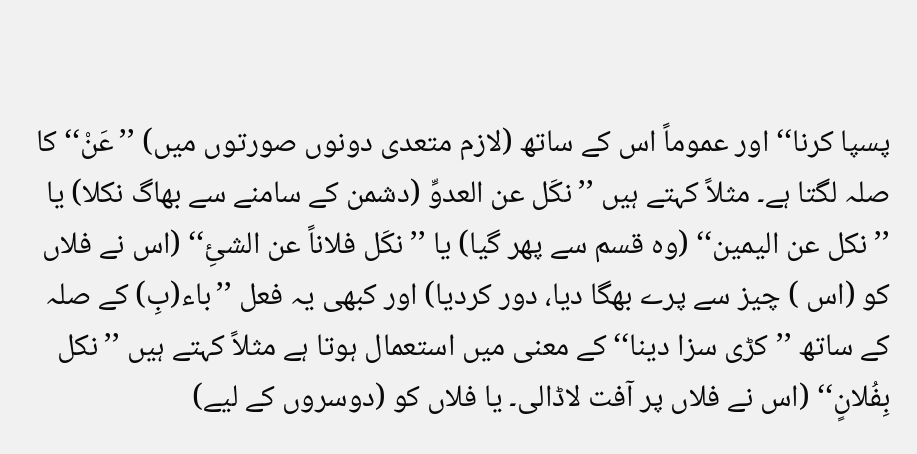پسپا کرنا‘‘ اور عموماً اس کے ساتھ (لازم متعدی دونوں صورتوں میں) ’’عَنْ‘‘ کا صلہ لگتا ہے۔ مثلاً کہتے ہیں ’’نکَل عن العدوِّ (دشمن کے سامنے سے بھاگ نکلا) یا ’’نکل عن الیمین‘‘ (وہ قسم سے پھر گیا) یا ’’نکَل فلاناً عن الشیِٔ‘‘ (اس نے فلاں کو (اس ) چیز سے پرے بھگا دیا، دور کردیا) اور کبھی یہ فعل ’’باء(بِ) کے صلہ کے ساتھ ’’کڑی سزا دینا‘‘ کے معنی میں استعمال ہوتا ہے مثلاً کہتے ہیں ’’نکل بِفُلانٍ‘‘ (اس نے فلاں پر آفت لاڈالی۔ یا فلاں کو (دوسروں کے لیے)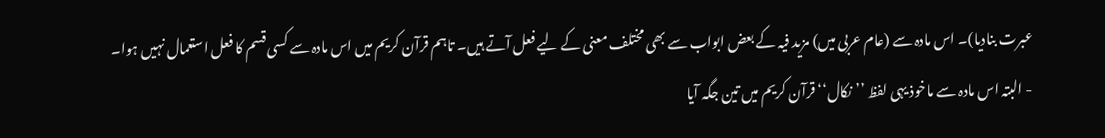عبرت بنادیا)۔ اس مادہ سے (عام عربی میں) مزید فیہ کے بعض ابواب سے بھی مختلف معنی کے لیے فعل آتے ہیں۔ تاہم قرآن کریم میں اس مادہ سے کسی قسم کا فعل استعمال نہیں ہوا۔
- البتہ اس مادہ سے ماخوذ یہی لفظ ’’نکال‘‘ قرآن کریم میں تین جگہ آیا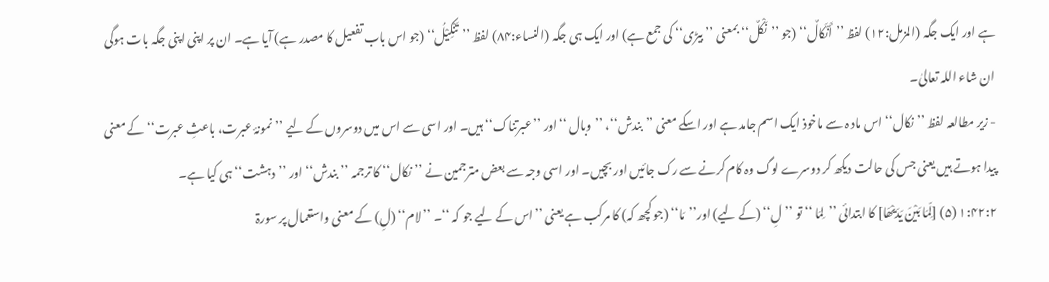ہے اور ایک جگہ (المزمل:۱۲) لفظ ’’أَنْکَالٌ‘‘ (جو ’’نَکْلٌ‘‘ بمعنی ’’بیڑی‘‘ کی جمع ہے) اور ایک ہی جگہ (النساء:۸۴) لفظ ’’تَنْکِیْلُ‘‘ (جو اس باب تفعیل کا مصدر ہے) آیا ہے۔ ان پر اپنی اپنی جگہ بات ہوگی ان شاء اللہ تعالیٰ۔
- زیر مطالعہ لفظ ’’نکال‘‘ اس ماد ہ سے ماخوذ ایک اسم جامد ہے اور اسکے معنی ’’بندش‘‘، ’’وبال ‘‘اور ’’عبرتناک‘‘ ہیں۔ اور اسی سے اس میں دوسروں کے لیے ’’نمونۂ عبرت، باعثِ عبرت‘‘ کے معنی پیدا ہوتے ہیں یعنی جس کی حالت دیکھ کر دوسرے لوگ وہ کام کرنے سے رک جائیں اور بچیں۔ اور اسی وجہ سے بعض مترجمین نے ’’نکال‘‘ کا ترجمہ ’’بندش‘‘ اور ’’دہشت‘‘ ہی کیا ہے۔
۱:۴۲:۲ (۵) [لِّمَا بَیْنَ یَدَیْھَا] کا ابتدائی ’’لِمَا ‘‘ تو ’’لِ‘‘ (کے لیے) اور’’مَا‘‘ (جو کچھ کہ) کا مرکب ہے یعنی ’’اس کے لیے جو کہ ‘‘۔ ’’لام‘‘ (لِ) کے معنی واستعمال پر سورۃ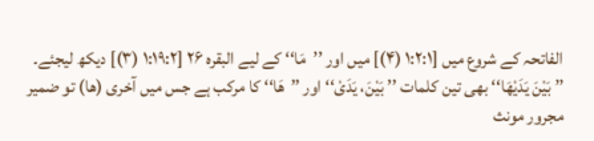الفاتحہ کے شروع میں [۱:۲:۱ (۴)] میں اور ’’مَا‘‘ کے لیے البقرہ ۲۶ [۱:۱۹:۲ (۳)] دیکھ لیجئے۔
’’ بَیْنَ یَدَیْھَا‘‘ بھی تین کلمات ’’ بَیْنَ، یَدَیْ‘‘ اور ’’ھَا‘‘ کا مرکب ہے جس میں آخری (ھا) تو ضمیر مجرور مونث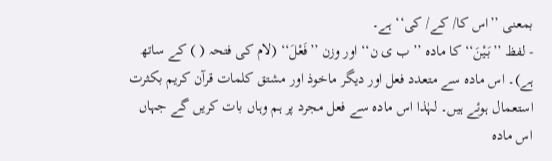بمعنی ’’اس کا/ کے/ کی‘‘ ہے۔
- لفظ ’’بَیْنَ‘‘ کا مادہ ’’ب ی ن‘‘ اور وزن ’’فَعْلَ‘‘ (لام کی فتحہ ( ) کے ساتھ ہے)۔ اس مادہ سے متعدد فعل اور دیگر ماخوذ اور مشتق کلمات قرآن کریم بکثرت استعمال ہوئے ہیں۔ لہٰذا اس مادہ سے فعل مجرد پر ہم وہاں بات کریں گے جہاں اس مادہ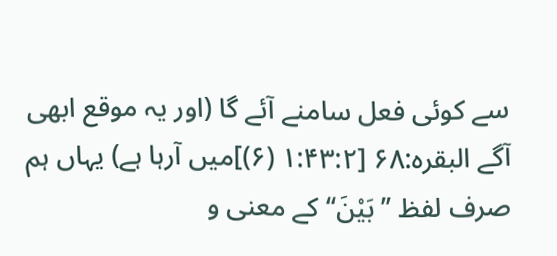سے کوئی فعل سامنے آئے گا (اور یہ موقع ابھی آگے البقرہ:۶۸ [۱:۴۳:۲ (۶)]میں آرہا ہے) یہاں ہم صرف لفظ ’’بَیْنَ‘‘ کے معنی و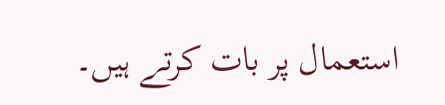استعمال پر بات کرتے ہیں۔